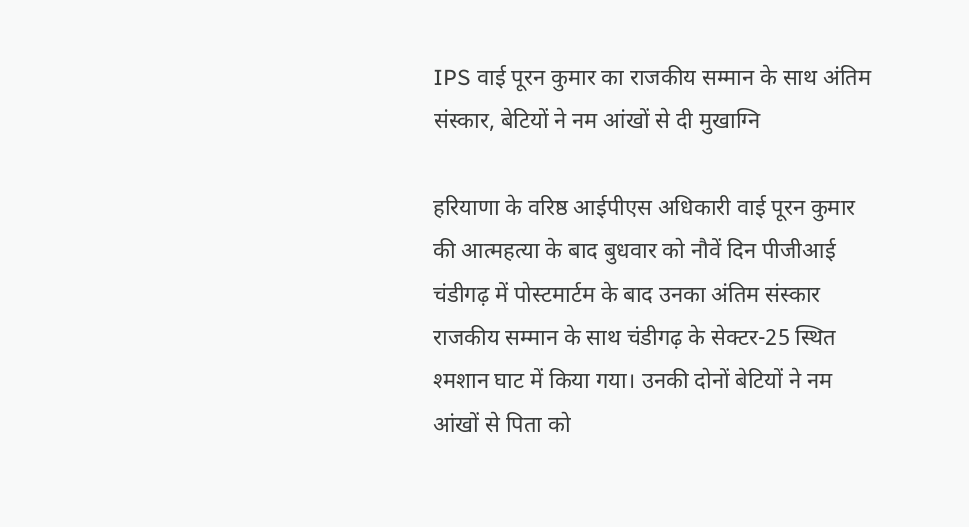IPS वाई पूरन कुमार का राजकीय सम्मान के साथ अंतिम संस्कार, बेटियों ने नम आंखों से दी मुखाग्नि

हरियाणा के वरिष्ठ आईपीएस अधिकारी वाई पूरन कुमार की आत्महत्या के बाद बुधवार को नौवें दिन पीजीआई चंडीगढ़ में पोस्टमार्टम के बाद उनका अंतिम संस्कार राजकीय सम्मान के साथ चंडीगढ़ के सेक्टर-25 स्थित श्मशान घाट में किया गया। उनकी दोनों बेटियों ने नम आंखों से पिता को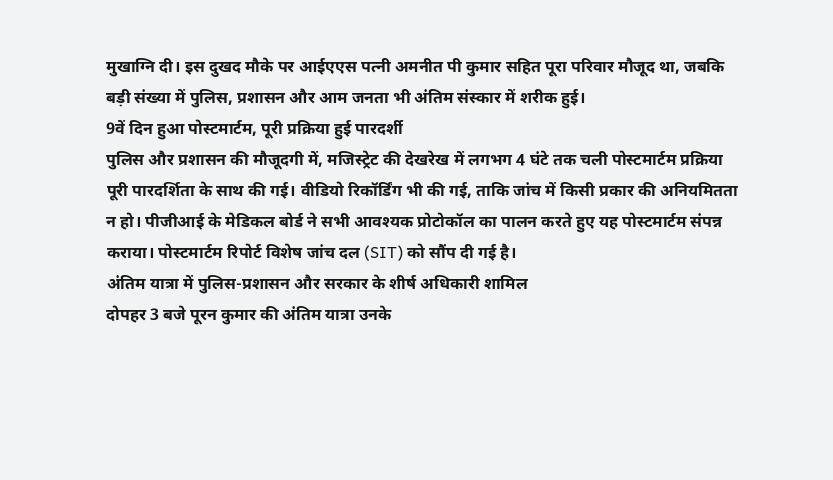मुखाग्नि दी। इस दुखद मौके पर आईएएस पत्नी अमनीत पी कुमार सहित पूरा परिवार मौजूद था, जबकि बड़ी संख्या में पुलिस, प्रशासन और आम जनता भी अंतिम संस्कार में शरीक हुई।
9वें दिन हुआ पोस्टमार्टम, पूरी प्रक्रिया हुई पारदर्शी
पुलिस और प्रशासन की मौजूदगी में, मजिस्ट्रेट की देखरेख में लगभग 4 घंटे तक चली पोस्टमार्टम प्रक्रिया पूरी पारदर्शिता के साथ की गई। वीडियो रिकॉर्डिंग भी की गई, ताकि जांच में किसी प्रकार की अनियमितता न हो। पीजीआई के मेडिकल बोर्ड ने सभी आवश्यक प्रोटोकॉल का पालन करते हुए यह पोस्टमार्टम संपन्न कराया। पोस्टमार्टम रिपोर्ट विशेष जांच दल (SIT) को सौंप दी गई है।
अंतिम यात्रा में पुलिस-प्रशासन और सरकार के शीर्ष अधिकारी शामिल
दोपहर 3 बजे पूरन कुमार की अंतिम यात्रा उनके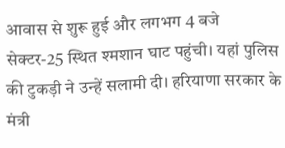आवास से शुरू हुई और लगभग 4 बजे सेक्टर-25 स्थित श्मशान घाट पहुंची। यहां पुलिस की टुकड़ी ने उन्हें सलामी दी। हरियाणा सरकार के मंत्री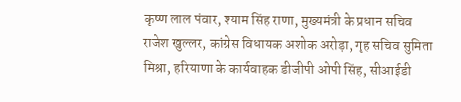कृष्ण लाल पंवार, श्याम सिंह राणा, मुख्यमंत्री के प्रधान सचिव राजेश खुल्लर, कांग्रेस विधायक अशोक अरोड़ा, गृह सचिव सुमिता मिश्रा, हरियाणा के कार्यवाहक डीजीपी ओपी सिंह, सीआईडी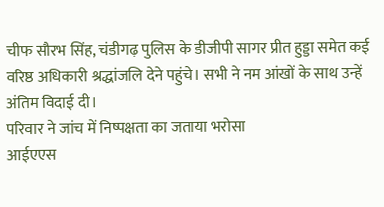चीफ सौरभ सिंह, चंडीगढ़ पुलिस के डीजीपी सागर प्रीत हुड्डा समेत कई वरिष्ठ अधिकारी श्रद्धांजलि देने पहुंचे। सभी ने नम आंखों के साथ उन्हें अंतिम विदाई दी।
परिवार ने जांच में निष्पक्षता का जताया भरोसा
आईएएस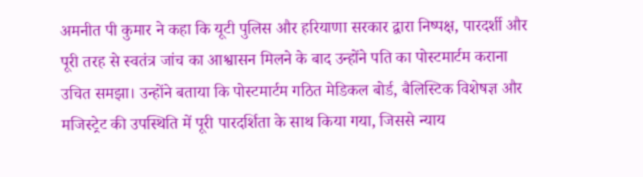अमनीत पी कुमार ने कहा कि यूटी पुलिस और हरियाणा सरकार द्वारा निष्पक्ष, पारदर्शी और पूरी तरह से स्वतंत्र जांच का आश्वासन मिलने के बाद उन्होंने पति का पोस्टमार्टम कराना उचित समझा। उन्होंने बताया कि पोस्टमार्टम गठित मेडिकल बोर्ड, बैलिस्टिक विशेषज्ञ और मजिस्ट्रेट की उपस्थिति में पूरी पारदर्शिता के साथ किया गया, जिससे न्याय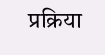प्रक्रिया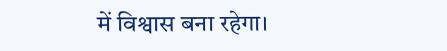में विश्वास बना रहेगा।